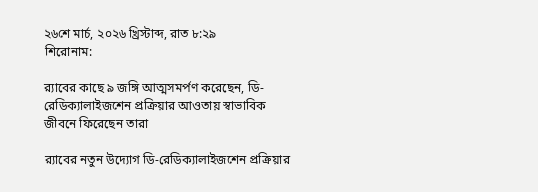২৬শে মার্চ, ২০২৬ খ্রিস্টাব্দ, রাত ৮:২৯
শিরোনাম:

র‌্যাবের কাছে ৯ জঙ্গি আত্মসমর্পণ করেছেন, ডি-রেডিক্যালাইজশেন প্রক্রিয়ার আওতায় স্বাভাবিক জীবনে ফিরেছেন তারা

র‌্যাবের নতুন উদ্যোগ ডি-রেডিক্যালাইজশেন প্রক্রিয়ার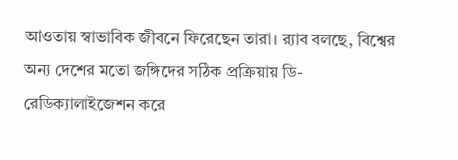আওতায় স্বাভাবিক জীবনে ফিরেছেন তারা। র‌্যাব বলছে, বিশ্বের অন্য দেশের মতো জঙ্গিদের সঠিক প্রক্রিয়ায় ডি-রেডিক্যালাইজেশন করে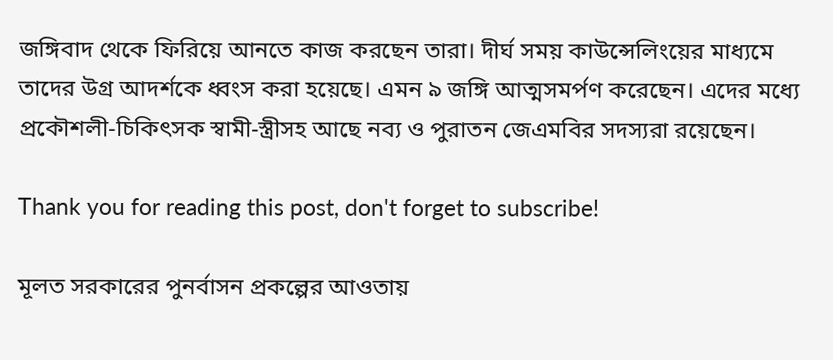জঙ্গিবাদ থেকে ফিরিয়ে আনতে কাজ করছেন তারা। দীর্ঘ সময় কাউন্সেলিংয়ের মাধ্যমে তাদের উগ্র আদর্শকে ধ্বংস করা হয়েছে। এমন ৯ জঙ্গি আত্মসমর্পণ করেছেন। এদের মধ্যে প্রকৌশলী-চিকিৎসক স্বামী-স্ত্রীসহ আছে নব্য ও পুরাতন জেএমবির সদস্যরা রয়েছেন।

Thank you for reading this post, don't forget to subscribe!

মূলত সরকারের পুনর্বাসন প্রকল্পের আওতায়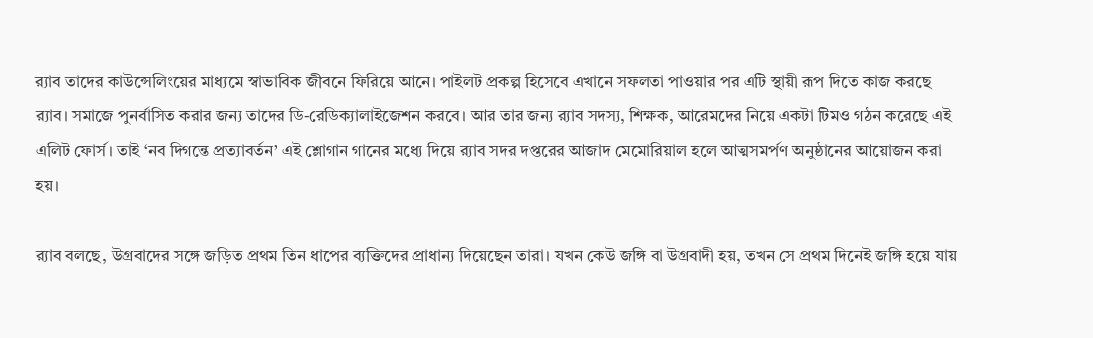র‌্যাব তাদের কাউন্সেলিংয়ের মাধ্যমে স্বাভাবিক জীবনে ফিরিয়ে আনে। পাইলট প্রকল্প হিসেবে এখানে সফলতা পাওয়ার পর এটি স্থায়ী রূপ দিতে কাজ করছে র‌্যাব। সমাজে পুনর্বাসিত করার জন্য তাদের ডি-রেডিক্যালাইজেশন করবে। আর তার জন্য র‌্যাব সদস্য, শিক্ষক, আরেমদের নিয়ে একটা টিমও গঠন করেছে এই এলিট ফোর্স। তাই ‘নব দিগন্তে প্রত্যাবর্তন’ এই শ্লোগান গানের মধ্যে দিয়ে র‌্যাব সদর দপ্তরের আজাদ মেমোরিয়াল হলে আত্মসমর্পণ অনুষ্ঠানের আয়োজন করা হয়।

র‌্যাব বলছে, উগ্রবাদের সঙ্গে জড়িত প্রথম তিন ধাপের ব্যক্তিদের প্রাধান্য দিয়েছেন তারা। যখন কেউ জঙ্গি বা উগ্রবাদী হয়, তখন সে প্রথম দিনেই জঙ্গি হয়ে যায়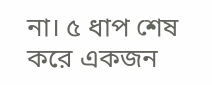না। ৫ ধাপ শেষ করে একজন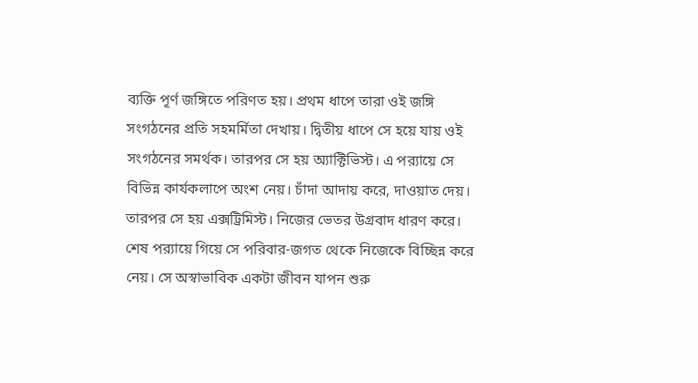ব্যক্তি পূর্ণ জঙ্গিতে পরিণত হয়। প্রথম ধাপে তারা ওই জঙ্গি সংগঠনের প্রতি সহমর্মিতা দেখায়। দ্বিতীয় ধাপে সে হয়ে যায় ওই সংগঠনের সমর্থক। তারপর সে হয় অ্যাক্টিভিস্ট। এ পর‌্যায়ে সে বিভিন্ন কার্যকলাপে অংশ নেয়। চাঁদা আদায় করে, দাওয়াত দেয়। তারপর সে হয় এক্সট্রিমিস্ট। নিজের ভেতর উগ্রবাদ ধারণ করে। শেষ পর‌্যায়ে গিয়ে সে পরিবার-জগত থেকে নিজেকে বিচ্ছিন্ন করে নেয়। সে অস্বাভাবিক একটা জীবন যাপন শুরু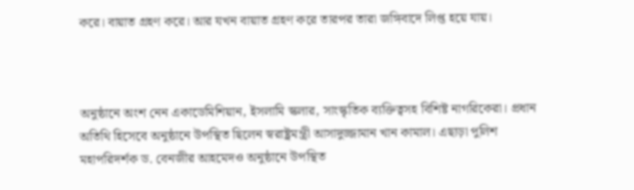করে। বায়াত গ্রহণ করে। আর যখন বায়াত গ্রহণ করে তারপর তারা জঙ্গিবাদে লিপ্ত হয়ে যায়।



অনুষ্ঠানে অংশ নেন একাডেমিশিয়ান, ইসলামি স্কলার, সাংস্কৃতিক ব্যক্তিত্বসহ বিশিষ্ট নাগরিকেরা। প্রধান অতিথি হিসেবে অনুষ্ঠানে উপস্থিত ছিলেন স্বরাষ্ট্রমন্ত্রী আসাদুজ্জামান খান কামাল। এছাড়া পুলিশ মহাপরিদর্শক ড. বেনজীর আহমেদও অনুষ্ঠানে উপস্থিত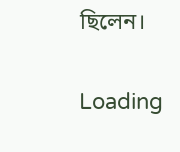ছিলেন।

Loading